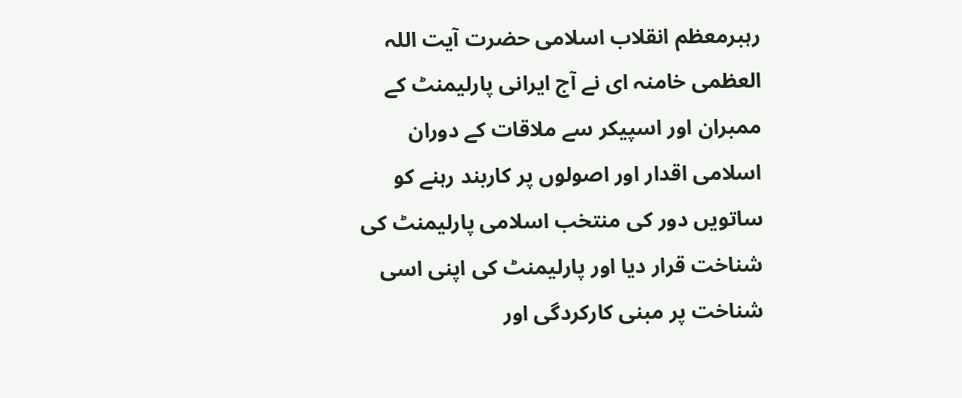رہبرمعظم انقلاب اسلامی حضرت آیت اللہ العظمی خامنہ ای نے آج ایرانی پارلیمنٹ کے ممبران اور اسپیکر سے ملاقات کے دوران اسلامی اقدار اور اصولوں پر کاربند رہنے کو ساتویں دور کی منتخب اسلامی پارلیمنٹ کی شناخت قرار دیا اور پارلیمنٹ کی اپنی اسی شناخت پر مبنی کارکردگی اور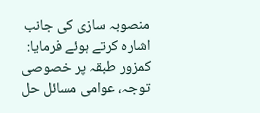منصوبہ سازی کی جانب اشارہ کرتے ہوئے فرمایا: کمزور طبقہ پر خصوصی توجہ، عوامی مسائل حل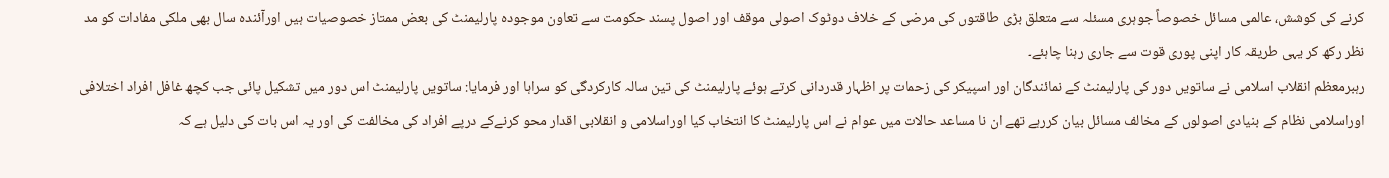کرنے کی کوشش، عالمی مسائل خصوصاً جوہری مسئلہ سے متعلق بڑی طاقتوں کی مرضی کے خلاف دوٹوک اصولی موقف اور اصول پسند حکومت سے تعاون موجودہ پارلیمنٹ کی بعض ممتاز خصوصیات ہیں اورآئندہ سال بھی ملکی مفادات کو مد نظر رکھ کر یہی طریقہ کار اپنی پوری قوت سے جاری رہنا چاہئے۔
رہبرمعظم انقلاب اسلامی نے ساتویں دور کی پارلیمنٹ کے نمائندگان اور اسپیکر کی زحمات پر اظہار قدردانی کرتے ہوئے پارلیمنٹ کی تین سالہ کارکردگی کو سراہا اور فرمایا: ساتویں پارلیمنٹ اس دور میں تشکیل پائی جب کچھ غافل افراد اختلافی اوراسلامی نظام کے بنیادی اصولوں کے مخالف مسائل بیان کررہے تھے ان نا مساعد حالات میں عوام نے اس پارلیمنٹ کا انتخاب کیا اوراسلامی و انقلابی اقدار محو کرنےکے درپے افراد کی مخالفت کی اور یہ اس بات کی دلیل ہے کہ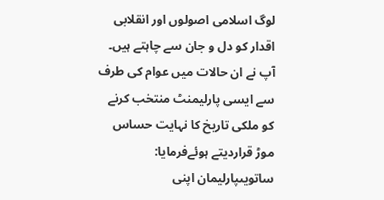لوگ اسلامی اصولوں اور انقلابی اقدار کو دل و جان سے چاہتے ہیں۔
آپ نے ان حالات میں عوام کی طرف سے ایسی پارلیمنٹ منتخب کرنے کو ملکی تاریخ کا نہایت حساس موڑ قراردیتے ہوئےفرمایا: ساتویںپارلیمان اپنی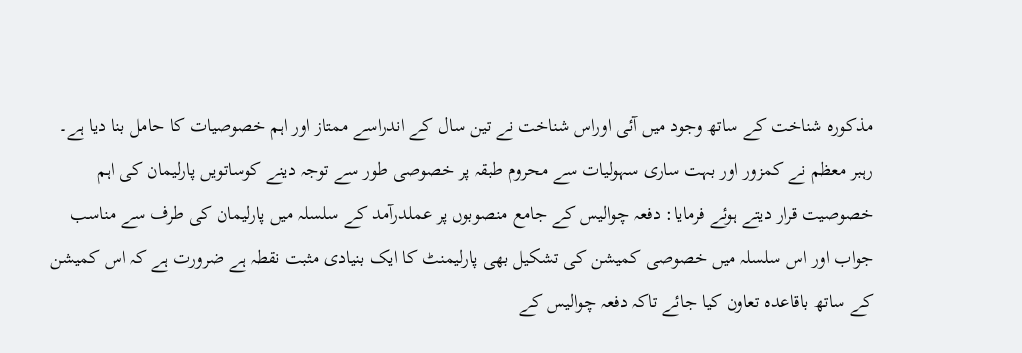مذکورہ شناخت کے ساتھ وجود میں آئی اوراس شناخت نے تین سال کے اندراسے ممتاز اور اہم خصوصیات کا حامل بنا دیا ہے۔
رہبر معظم نے کمزور اور بہت ساری سہولیات سے محروم طبقہ پر خصوصی طور سے توجہ دینے کوساتویں پارلیمان کی اہم خصوصیت قرار دیتے ہوئے فرمایا: دفعہ چوالیس کے جامع منصوبوں پر عملدرآمد کے سلسلہ میں پارلیمان کی طرف سے مناسب جواب اور اس سلسلہ میں خصوصی کمیشن کی تشکیل بھی پارلیمنٹ کا ایک بنیادی مثبت نقطہ ہے ضرورت ہے کہ اس کمیشن کے ساتھ باقاعدہ تعاون کیا جائے تاکہ دفعہ چوالیس کے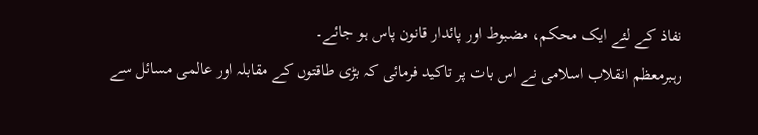نفاذ کے لئے ایک محکم، مضبوط اور پائدار قانون پاس ہو جائے۔
رہبرمعظم انقلاب اسلامی نے اس بات پر تاکید فرمائی کہ بڑی طاقتوں کے مقابلہ اور عالمی مسائل سے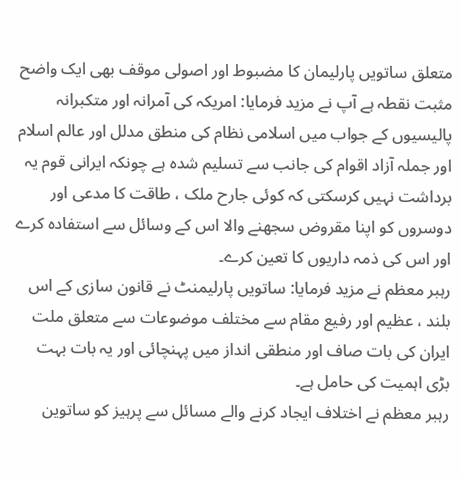متعلق ساتویں پارلیمان کا مضبوط اور اصولی موقف بھی ایک واضح مثبت نقطہ ہے آپ نے مزید فرمایا: امریکہ کی آمرانہ اور متکبرانہ پالیسیوں کے جواب میں اسلامی نظام کی منطق مدلل اور عالم اسلام اور جملہ آزاد اقوام کی جانب سے تسلیم شدہ ہے چونکہ ایرانی قوم یہ برداشت نہیں کرسکتی کہ کوئی جارح ملک ، طاقت کا مدعی اور دوسروں کو اپنا مقروض سجھنے والا اس کے وسائل سے استفادہ کرے اور اس کی ذمہ داریوں کا تعین کرے۔
رہبر معظم نے مزید فرمایا: ساتویں پارلیمنٹ نے قانون سازی کے اس بلند ، عظیم اور رفیع مقام سے مختلف موضوعات سے متعلق ملت ایران کی بات صاف اور منطقی انداز میں پہنچائی اور یہ بات بہت بڑی اہمیت کی حامل ہے۔
رہبر معظم نے اختلاف ایجاد کرنے والے مسائل سے پرہیز کو ساتوین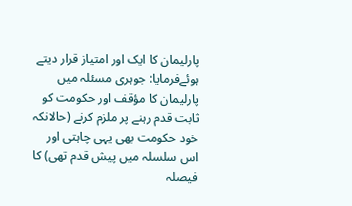پارلیمان کا ایک اور امتیاز قرار دیتے ہوئےفرمایا: جوہری مسئلہ میں پارلیمان کا مؤقف اور حکومت کو ثابت قدم رہنے پر ملزم کرنے (حالانکہ خود حکومت بھی یہی چاہتی اور اس سلسلہ میں پیش قدم تھی) کا فیصلہ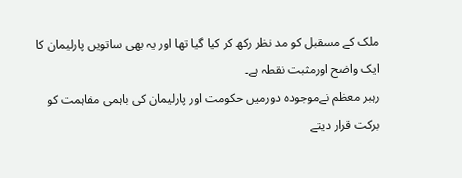ملک کے مسقبل کو مد نظر رکھ کر کیا گیا تھا اور یہ بھی ساتویں پارلیمان کا ایک واضح اورمثبت نقطہ ہے۔
رہبر معظم نےموجودہ دورمیں حکومت اور پارلیمان کی باہمی مفاہمت کو برکت قرار دیتے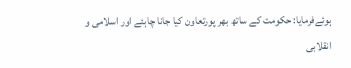ہوئےفرمایا: حکومت کے ساتھ بھر پورتعاون کیا جانا چاہئے اور اسلامی و انقلابی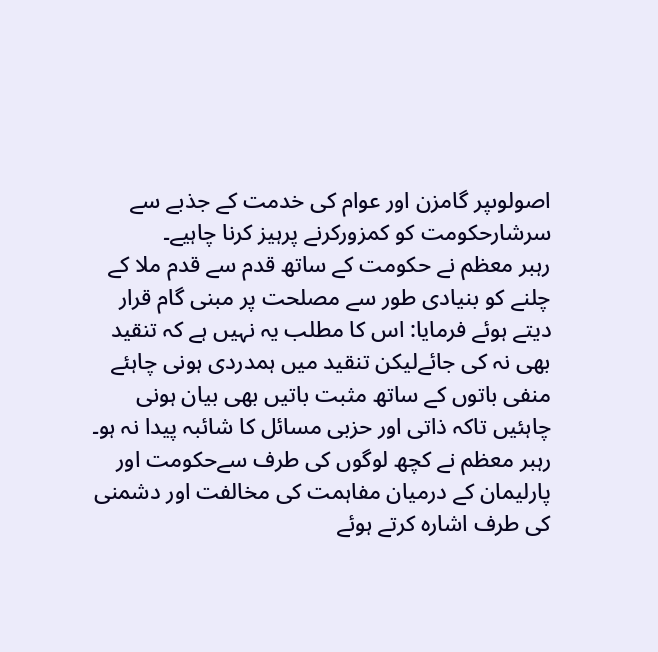اصولوںپر گامزن اور عوام کی خدمت کے جذبے سے سرشارحکومت کو کمزورکرنے پرہیز کرنا چاہیے۔
رہبر معظم نے حکومت کے ساتھ قدم سے قدم ملا کے چلنے کو بنیادی طور سے مصلحت پر مبنی گام قرار دیتے ہوئے فرمایا: اس کا مطلب یہ نہیں ہے کہ تنقید بھی نہ کی جائےلیکن تنقید میں ہمدردی ہونی چاہئے منفی باتوں کے ساتھ مثبت باتیں بھی بیان ہونی چاہئیں تاکہ ذاتی اور حزبی مسائل کا شائبہ پیدا نہ ہو۔
رہبر معظم نے کچھ لوگوں کی طرف سےحکومت اور پارلیمان کے درمیان مفاہمت کی مخالفت اور دشمنی کی طرف اشارہ کرتے ہوئے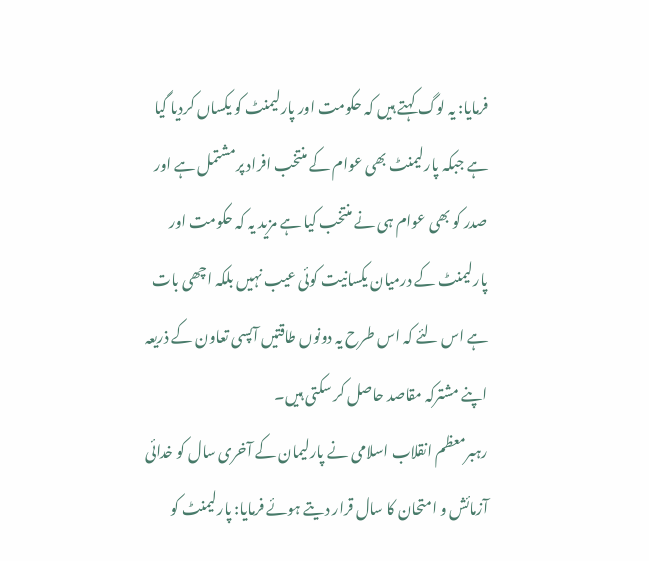فرمایا: یہ لوگ کہتے ہیں کہ حکومت اور پارلیمنٹ کو یکساں کردیا گیا ہے جبکہ پارلیمنٹ بھی عوام کے منتخب افراد پرمشتمل ہے اور صدر کو بھی عوام ہی نے منتخب کیا ہے مزید یہ کہ حکومت اور پارلیمنٹ کے درمیان یکسانیت کوئی عیب نہیں بلکہ اچھی بات ہے اس لئے کہ اس طرح یہ دونوں طاقتیں آپسی تعاون کے ذریعہ اپنے مشترکہ مقاصد حاصل کر سکتی ہیں۔
رہبرمعظم انقلاب اسلامی نے پارلیمان کے آخری سال کو خدائی آزمائش و امتحان کا سال قرار دیتے ہوئے فرمایا: پارلیمنٹ کو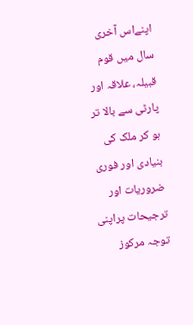اپنےاس آخری سال میں قوم قبیلہ، علاقہ اور پارٹی سے بالا تر ہو کر ملک کی بنیادی اور فوری ضروریات اور ترجیحات پراپنی توجہ مرکوز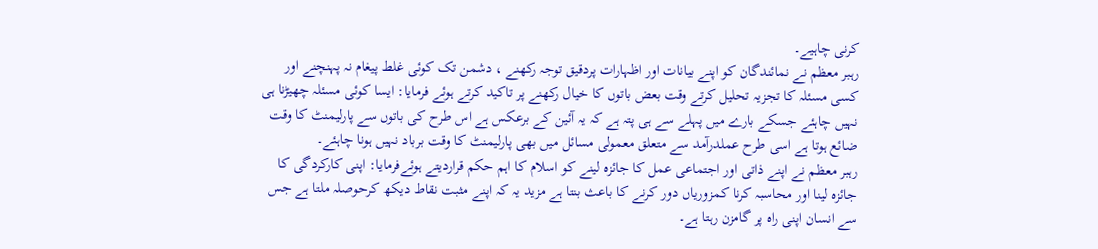کرنی چاہیے۔
رہبر معظم نے نمائندگان کو اپنے بیانات اور اظہارات پردقیق توجہ رکھنے ، دشمن تک کوئی غلط پیغام نہ پہنچنے اور کسی مسئلہ کا تجزیہ تحلیل کرتے وقت بعض باتوں کا خیال رکھنے پر تاکید کرتے ہوئے فرمایا: ایسا کوئی مسئلہ چھیڑنا ہی نہیں چاہئے جسکے بارے میں پہلے سے ہی پتہ ہے کہ یہ آئین کے برعکس ہے اس طرح کی باتوں سے پارلیمنٹ کا وقت ضائع ہوتا ہے اسی طرح عملدرآمد سے متعلق معمولی مسائل میں بھی پارلیمنٹ کا وقت برباد نہیں ہونا چاہئے۔
رہبر معظم نے اپنے ذاتی اور اجتماعی عمل کا جائزہ لینے کو اسلام کا اہم حکم قراردیتے ہوئےفرمایا: اپنی کارکردگی کا جائزہ لینا اور محاسبہ کرنا کمزوریاں دور کرنے کا باعث بنتا ہے مزید یہ کہ اپنے مثبت نقاط دیکھ کرحوصلہ ملتا ہے جس سے انسان اپنی راہ پر گامزن رہتا ہے۔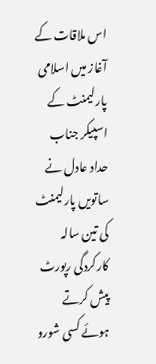اس ملاقات کے آغاز میں اسلامی پارلیمنٹ کے اسپیکر جناب حداد عادل نے ساتویں پارلیمنٹ کی تین سالہ کارکردگی رپورٹ پیش کرتے ہوئے کسی شورو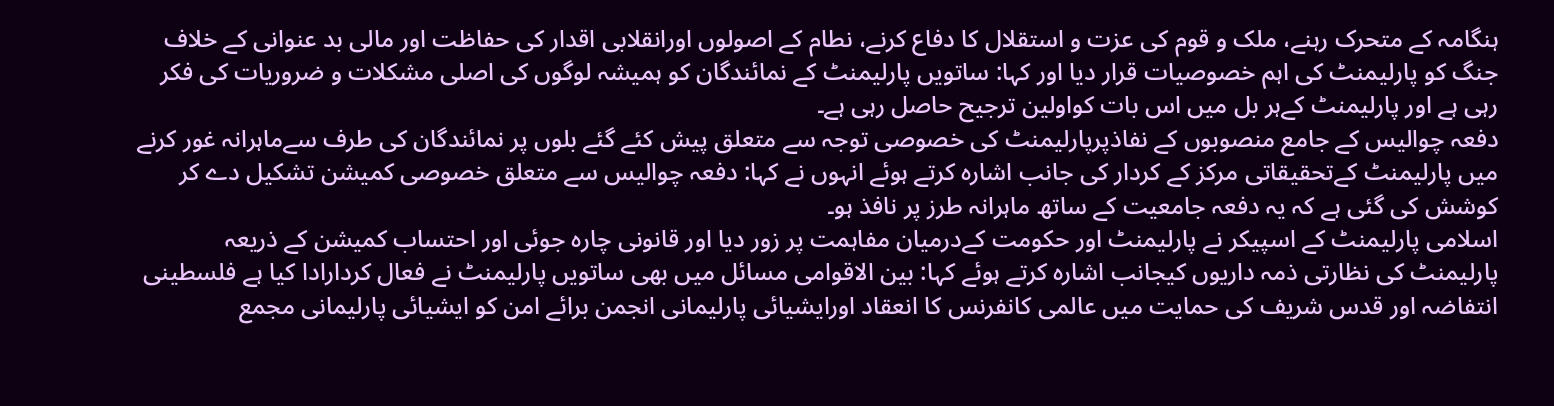ہنگامہ کے متحرک رہنے، ملک و قوم کی عزت و استقلال کا دفاع کرنے، نطام کے اصولوں اورانقلابی اقدار کی حفاظت اور مالی بد عنوانی کے خلاف جنگ کو پارلیمنٹ کی اہم خصوصیات قرار دیا اور کہا: ساتویں پارلیمنٹ کے نمائندگان کو ہمیشہ لوگوں کی اصلی مشکلات و ضروریات کی فکر رہی ہے اور پارلیمنٹ کےہر بل میں اس بات کواولین ترجیح حاصل رہی ہے۔
دفعہ چوالیس کے جامع منصوبوں کے نفاذپرپارلیمنٹ کی خصوصی توجہ سے متعلق پیش کئے گئے بلوں پر نمائندگان کی طرف سےماہرانہ غور کرنے میں پارلیمنٹ کےتحقیقاتی مرکز کے کردار کی جانب اشارہ کرتے ہوئے انہوں نے کہا: دفعہ چوالیس سے متعلق خصوصی کمیشن تشکیل دے کر کوشش کی گئی ہے کہ یہ دفعہ جامعیت کے ساتھ ماہرانہ طرز پر نافذ ہو۔
اسلامی پارلیمنٹ کے اسپیکر نے پارلیمنٹ اور حکومت کےدرمیان مفاہمت پر زور دیا اور قانونی چارہ جوئی اور احتساب کمیشن کے ذریعہ پارلیمنٹ کی نظارتی ذمہ داریوں کیجانب اشارہ کرتے ہوئے کہا: بین الاقوامی مسائل میں بھی ساتویں پارلیمنٹ نے فعال کردارادا کیا ہے فلسطینی انتفاضہ اور قدس شریف کی حمایت میں عالمی کانفرنس کا انعقاد اورایشیائی پارلیمانی انجمن برائے امن کو ایشیائی پارلیمانی مجمع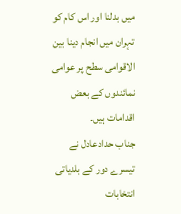میں بدلنا اور اس کام کو تہران میں انجام دینا بین الاقوامی سطح پر عوامی نمائندوں کے بعض اقدامات ہیں۔
جناب حدادعادل نے تیسرے دور کے بلدیاتی انتخابات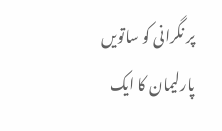پر نگرانی کو ساتویں پارلیمان کا ایک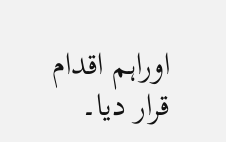اوراہم اقدام قرار دیا۔